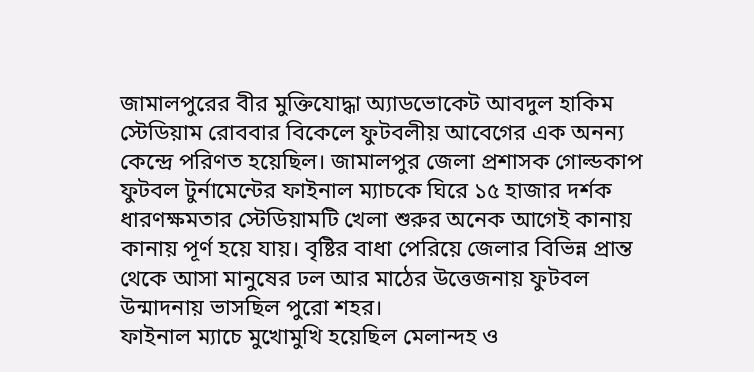জামালপুরের বীর মুক্তিযোদ্ধা অ্যাডভোকেট আবদুল হাকিম স্টেডিয়াম রোববার বিকেলে ফুটবলীয় আবেগের এক অনন্য কেন্দ্রে পরিণত হয়েছিল। জামালপুর জেলা প্রশাসক গোল্ডকাপ ফুটবল টুর্নামেন্টের ফাইনাল ম্যাচকে ঘিরে ১৫ হাজার দর্শক ধারণক্ষমতার স্টেডিয়ামটি খেলা শুরুর অনেক আগেই কানায় কানায় পূর্ণ হয়ে যায়। বৃষ্টির বাধা পেরিয়ে জেলার বিভিন্ন প্রান্ত থেকে আসা মানুষের ঢল আর মাঠের উত্তেজনায় ফুটবল উন্মাদনায় ভাসছিল পুরো শহর।
ফাইনাল ম্যাচে মুখোমুখি হয়েছিল মেলান্দহ ও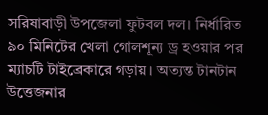সরিষাবাড়ী উপজেলা ফুটবল দল। নির্ধারিত ৯০ মিনিটের খেলা গোলশূন্য ড্র হওয়ার পর ম্যাচটি টাইব্রেকারে গড়ায়। অত্যন্ত টানটান উত্তেজনার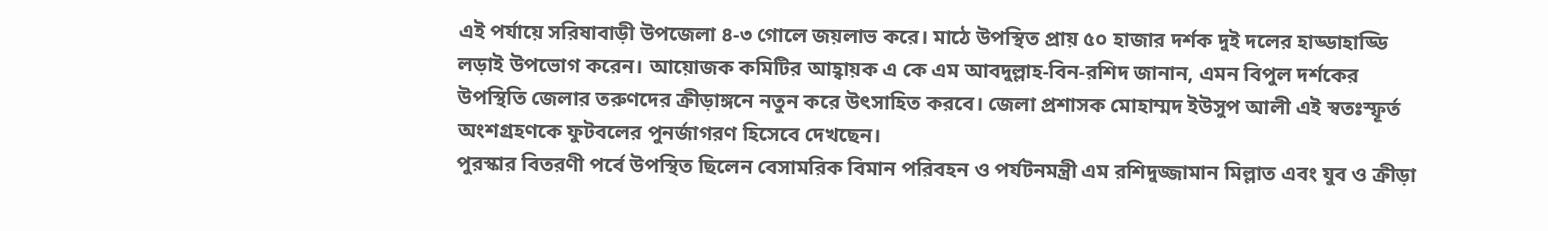এই পর্যায়ে সরিষাবাড়ী উপজেলা ৪-৩ গোলে জয়লাভ করে। মাঠে উপস্থিত প্রায় ৫০ হাজার দর্শক দুই দলের হাড্ডাহাড্ডি লড়াই উপভোগ করেন। আয়োজক কমিটির আহ্বায়ক এ কে এম আবদুল্লাহ-বিন-রশিদ জানান, এমন বিপুল দর্শকের উপস্থিতি জেলার তরুণদের ক্রীড়াঙ্গনে নতুন করে উৎসাহিত করবে। জেলা প্রশাসক মোহাম্মদ ইউসুপ আলী এই স্বতঃস্ফূর্ত অংশগ্রহণকে ফুটবলের পুনর্জাগরণ হিসেবে দেখছেন।
পুরস্কার বিতরণী পর্বে উপস্থিত ছিলেন বেসামরিক বিমান পরিবহন ও পর্যটনমন্ত্রী এম রশিদুজ্জামান মিল্লাত এবং যুব ও ক্রীড়া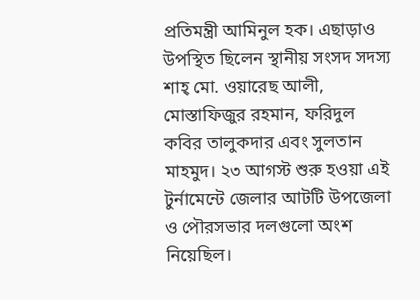প্রতিমন্ত্রী আমিনুল হক। এছাড়াও উপস্থিত ছিলেন স্থানীয় সংসদ সদস্য শাহ্ মো. ওয়ারেছ আলী, মোস্তাফিজুর রহমান, ফরিদুল কবির তালুকদার এবং সুলতান মাহমুদ। ২৩ আগস্ট শুরু হওয়া এই টুর্নামেন্টে জেলার আটটি উপজেলা ও পৌরসভার দলগুলো অংশ নিয়েছিল।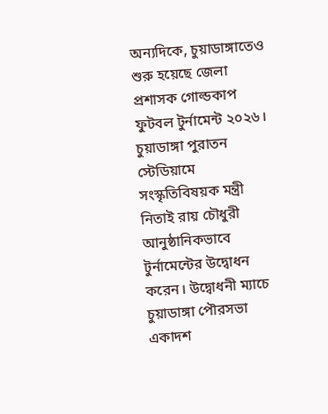অন্যদিকে, চুয়াডাঙ্গাতেও শুরু হয়েছে জেলা প্রশাসক গোল্ডকাপ ফুটবল টুর্নামেন্ট ২০২৬। চুয়াডাঙ্গা পুরাতন স্টেডিয়ামে সংস্কৃতিবিষয়ক মন্ত্রী নিতাই রায় চৌধুরী আনুষ্ঠানিকভাবে টুর্নামেন্টের উদ্বোধন করেন। উদ্বোধনী ম্যাচে চুয়াডাঙ্গা পৌরসভা একাদশ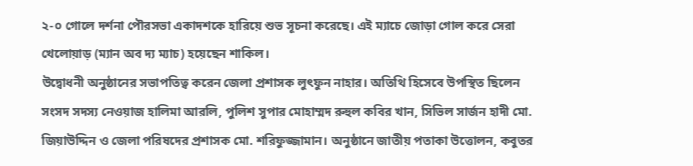২-০ গোলে দর্শনা পৌরসভা একাদশকে হারিয়ে শুভ সূচনা করেছে। এই ম্যাচে জোড়া গোল করে সেরা খেলোয়াড় (ম্যান অব দ্য ম্যাচ) হয়েছেন শাকিল।
উদ্বোধনী অনুষ্ঠানের সভাপতিত্ব করেন জেলা প্রশাসক লুৎফুন নাহার। অতিথি হিসেবে উপস্থিত ছিলেন সংসদ সদস্য নেওয়াজ হালিমা আরলি, পুলিশ সুপার মোহাম্মদ রুহুল কবির খান, সিভিল সার্জন হাদী মো. জিয়াউদ্দিন ও জেলা পরিষদের প্রশাসক মো. শরিফুজ্জামান। অনুষ্ঠানে জাতীয় পতাকা উত্তোলন, কবুতর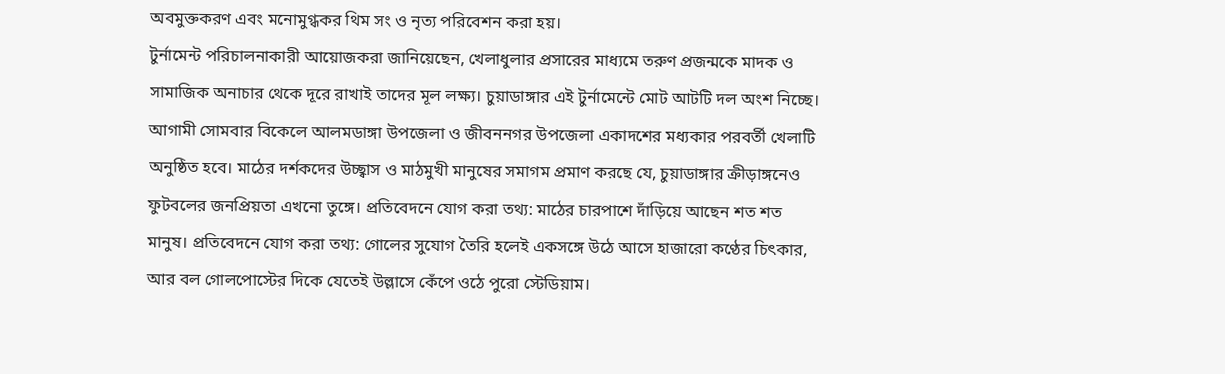অবমুক্তকরণ এবং মনোমুগ্ধকর থিম সং ও নৃত্য পরিবেশন করা হয়।
টুর্নামেন্ট পরিচালনাকারী আয়োজকরা জানিয়েছেন, খেলাধুলার প্রসারের মাধ্যমে তরুণ প্রজন্মকে মাদক ও সামাজিক অনাচার থেকে দূরে রাখাই তাদের মূল লক্ষ্য। চুয়াডাঙ্গার এই টুর্নামেন্টে মোট আটটি দল অংশ নিচ্ছে। আগামী সোমবার বিকেলে আলমডাঙ্গা উপজেলা ও জীবননগর উপজেলা একাদশের মধ্যকার পরবর্তী খেলাটি অনুষ্ঠিত হবে। মাঠের দর্শকদের উচ্ছ্বাস ও মাঠমুখী মানুষের সমাগম প্রমাণ করছে যে, চুয়াডাঙ্গার ক্রীড়াঙ্গনেও ফুটবলের জনপ্রিয়তা এখনো তুঙ্গে। প্রতিবেদনে যোগ করা তথ্য: মাঠের চারপাশে দাঁড়িয়ে আছেন শত শত মানুষ। প্রতিবেদনে যোগ করা তথ্য: গোলের সুযোগ তৈরি হলেই একসঙ্গে উঠে আসে হাজারো কণ্ঠের চিৎকার, আর বল গোলপোস্টের দিকে যেতেই উল্লাসে কেঁপে ওঠে পুরো স্টেডিয়াম।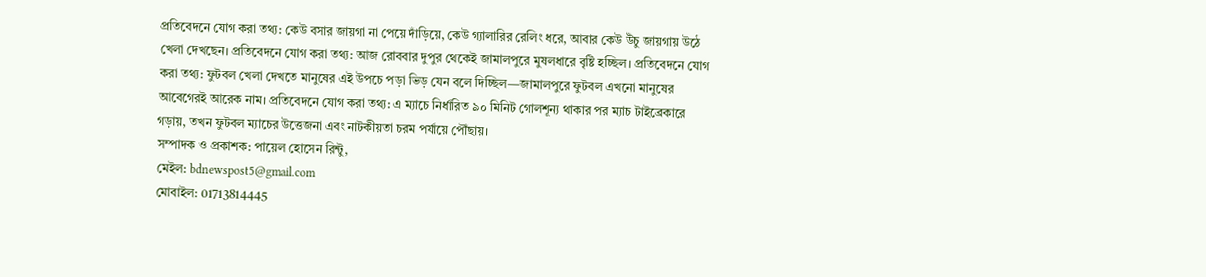প্রতিবেদনে যোগ করা তথ্য: কেউ বসার জায়গা না পেয়ে দাঁড়িয়ে, কেউ গ্যালারির রেলিং ধরে, আবার কেউ উঁচু জায়গায় উঠে খেলা দেখছেন। প্রতিবেদনে যোগ করা তথ্য: আজ রোববার দুপুর থেকেই জামালপুরে মুষলধারে বৃষ্টি হচ্ছিল। প্রতিবেদনে যোগ করা তথ্য: ফুটবল খেলা দেখতে মানুষের এই উপচে পড়া ভিড় যেন বলে দিচ্ছিল—জামালপুরে ফুটবল এখনো মানুষের আবেগেরই আরেক নাম। প্রতিবেদনে যোগ করা তথ্য: এ ম্যাচে নির্ধারিত ৯০ মিনিট গোলশূন্য থাকার পর ম্যাচ টাইব্রেকারে গড়ায়, তখন ফুটবল ম্যাচের উত্তেজনা এবং নাটকীয়তা চরম পর্যায়ে পৌঁছায়।
সম্পাদক ও প্রকাশক: পায়েল হোসেন রিন্টু,
মেইল: bdnewspost5@gmail.com
মোবাইল: 01713814445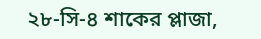২৮-সি-৪ শাকের প্লাজা,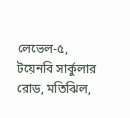লেভেল-৫, টয়েনবি সার্কুলার রোড, মতিঝিল,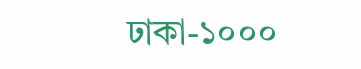ঢাকা-১০০০